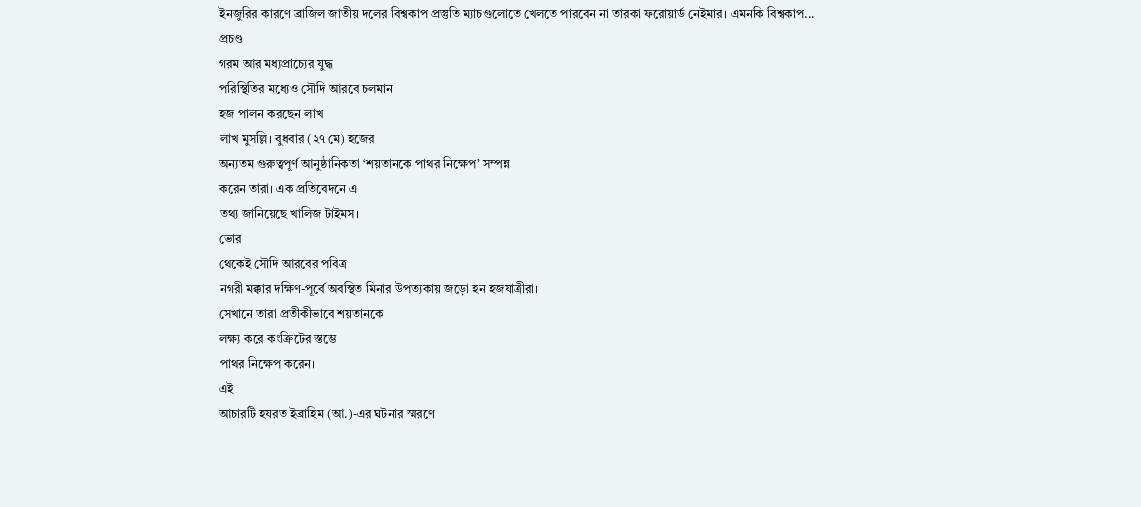ইনজুরির কারণে ব্রাজিল জাতীয় দলের বিশ্বকাপ প্রস্তুতি ম্যাচগুলোতে খেলতে পারবেন না তারকা ফরোয়ার্ড নেইমার। এমনকি বিশ্বকাপ...
প্রচণ্ড
গরম আর মধ্যপ্রাচ্যের যুদ্ধ
পরিস্থিতির মধ্যেও সৌদি আরবে চলমান
হজ পালন করছেন লাখ
লাখ মুসল্লি। বুধবার (২৭ মে) হজের
অন্যতম গুরুত্বপূর্ণ আনুষ্ঠানিকতা ‘শয়তানকে পাথর নিক্ষেপ’ সম্পন্ন
করেন তারা। এক প্রতিবেদনে এ
তথ্য জানিয়েছে খালিজ টাইমস।
ভোর
থেকেই সৌদি আরবের পবিত্র
নগরী মক্কার দক্ষিণ-পূর্বে অবস্থিত মিনার উপত্যকায় জড়ো হন হজযাত্রীরা।
সেখানে তারা প্রতীকীভাবে শয়তানকে
লক্ষ্য করে কংক্রিটের স্তম্ভে
পাথর নিক্ষেপ করেন।
এই
আচারটি হযরত ইব্রাহিম (আ.)-এর ঘটনার স্মরণে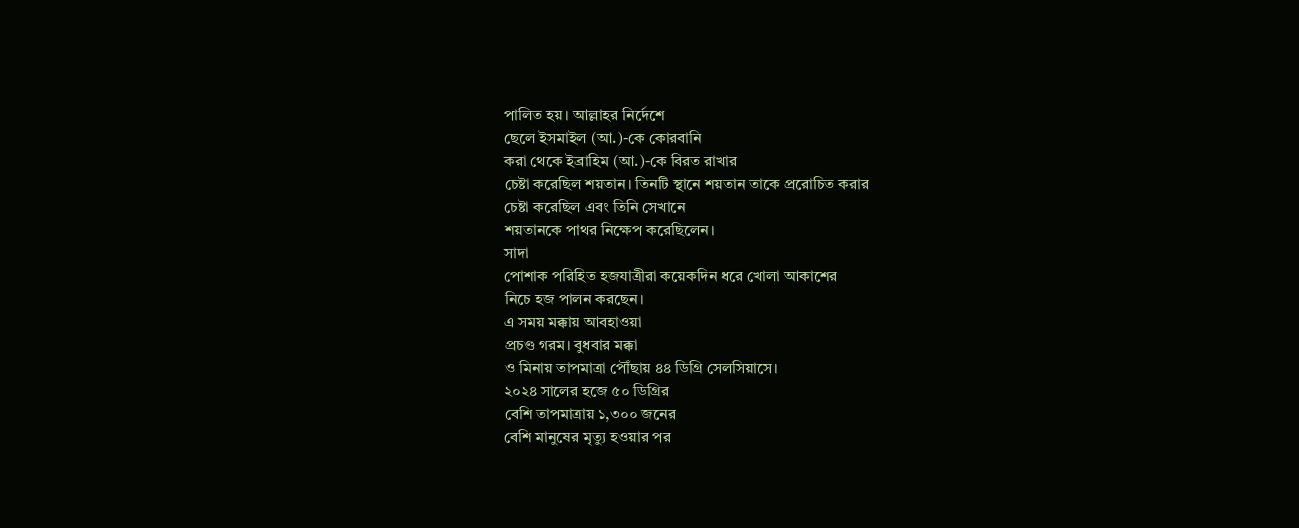পালিত হয়। আল্লাহর নির্দেশে
ছেলে ইসমাইল (আ.)-কে কোরবানি
করা থেকে ইব্রাহিম (আ.)-কে বিরত রাখার
চেষ্টা করেছিল শয়তান। তিনটি স্থানে শয়তান তাকে প্ররোচিত করার
চেষ্টা করেছিল এবং তিনি সেখানে
শয়তানকে পাথর নিক্ষেপ করেছিলেন।
সাদা
পোশাক পরিহিত হজযাত্রীরা কয়েকদিন ধরে খোলা আকাশের
নিচে হজ পালন করছেন।
এ সময় মক্কায় আবহাওয়া
প্রচণ্ড গরম। বুধবার মক্কা
ও মিনায় তাপমাত্রা পৌঁছায় ৪৪ ডিগ্রি সেলসিয়াসে।
২০২৪ সালের হজে ৫০ ডিগ্রির
বেশি তাপমাত্রায় ১,৩০০ জনের
বেশি মানুষের মৃত্যু হওয়ার পর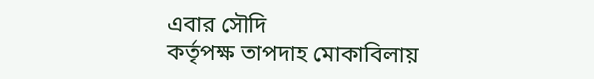এবার সৌদি
কর্তৃপক্ষ তাপদাহ মোকাবিলায়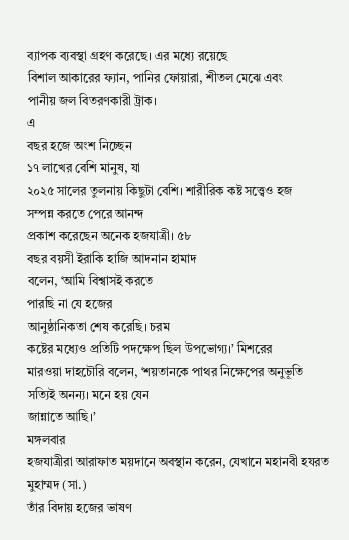ব্যাপক ব্যবস্থা গ্রহণ করেছে। এর মধ্যে রয়েছে
বিশাল আকারের ফ্যান, পানির ফোয়ারা, শীতল মেঝে এবং
পানীয় জল বিতরণকারী ট্রাক।
এ
বছর হজে অংশ নিচ্ছেন
১৭ লাখের বেশি মানুষ, যা
২০২৫ সালের তুলনায় কিছুটা বেশি। শারীরিক কষ্ট সত্ত্বেও হজ
সম্পন্ন করতে পেরে আনন্দ
প্রকাশ করেছেন অনেক হজযাত্রী। ৫৮
বছর বয়সী ইরাকি হাজি আদনান হামাদ
বলেন, ‘আমি বিশ্বাসই করতে
পারছি না যে হজের
আনুষ্ঠানিকতা শেষ করেছি। চরম
কষ্টের মধ্যেও প্রতিটি পদক্ষেপ ছিল উপভোগ্য।’ মিশরের
মারওয়া দাহচৌরি বলেন, ‘শয়তানকে পাথর নিক্ষেপের অনুভূতি
সত্যিই অনন্য। মনে হয় যেন
জান্নাতে আছি।’
মঙ্গলবার
হজযাত্রীরা আরাফাত ময়দানে অবস্থান করেন, যেখানে মহানবী হযরত মুহাম্মদ (সা.)
তাঁর বিদায় হজের ভাষণ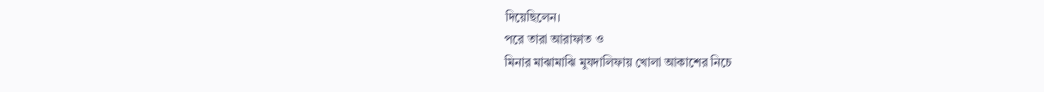দিয়েছিলেন।
পরে তারা আরাফাত ও
মিনার মাঝামাঝি মুযদালিফায় খোলা আকাশের নিচে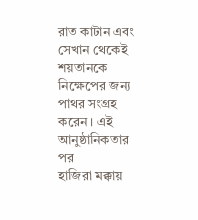রাত কাটান এবং সেখান থেকেই
শয়তানকে নিক্ষেপের জন্য পাথর সংগ্রহ
করেন। এই আনুষ্ঠানিকতার পর
হাজিরা মক্কায়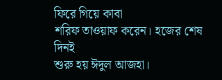ফিরে গিয়ে কাবা
শরিফ তাওয়াফ করেন। হজের শেষ দিনই
শুরু হয় ঈদুল আজহা।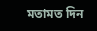মতামত দিন